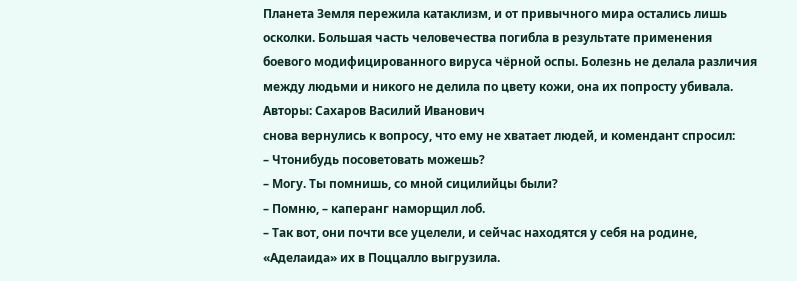Планета Земля пережила катаклизм, и от привычного мира остались лишь осколки. Большая часть человечества погибла в результате применения боевого модифицированного вируса чёрной оспы. Болезнь не делала различия между людьми и никого не делила по цвету кожи, она их попросту убивала.
Авторы: Сахаров Василий Иванович
снова вернулись к вопросу, что ему не хватает людей, и комендант спросил:
– Чтонибудь посоветовать можешь?
– Могу. Ты помнишь, со мной сицилийцы были?
– Помню, – каперанг наморщил лоб.
– Так вот, они почти все уцелели, и сейчас находятся у себя на родине, «Аделаида» их в Поццалло выгрузила.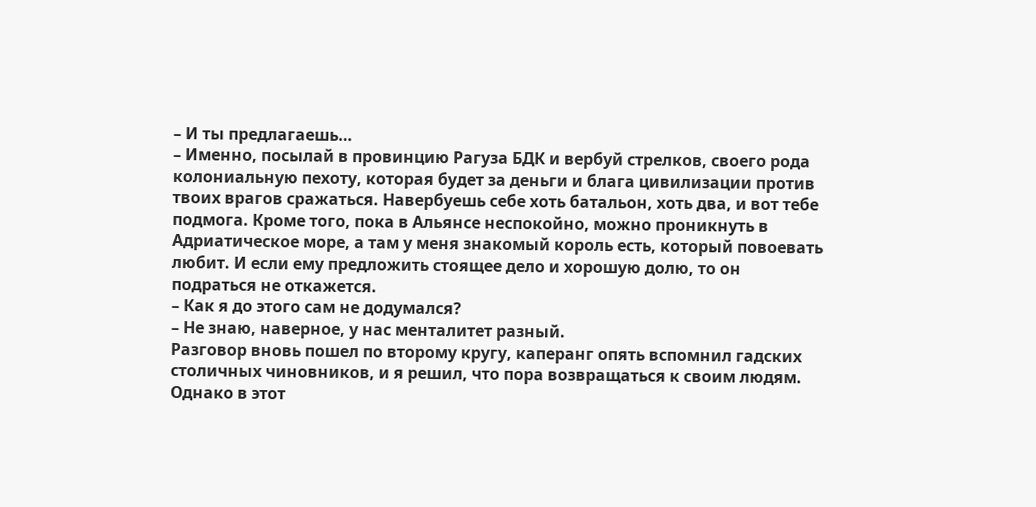– И ты предлагаешь…
– Именно, посылай в провинцию Рагуза БДК и вербуй стрелков, своего рода колониальную пехоту, которая будет за деньги и блага цивилизации против твоих врагов сражаться. Навербуешь себе хоть батальон, хоть два, и вот тебе подмога. Кроме того, пока в Альянсе неспокойно, можно проникнуть в Адриатическое море, а там у меня знакомый король есть, который повоевать любит. И если ему предложить стоящее дело и хорошую долю, то он подраться не откажется.
– Как я до этого сам не додумался?
– Не знаю, наверное, у нас менталитет разный.
Разговор вновь пошел по второму кругу, каперанг опять вспомнил гадских столичных чиновников, и я решил, что пора возвращаться к своим людям. Однако в этот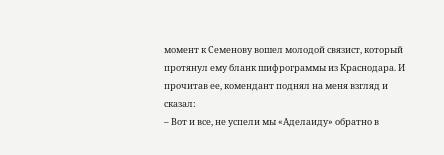момент к Семенову вошел молодой связист, который протянул ему бланк шифрограммы из Краснодара. И прочитав ее, комендант поднял на меня взгляд и сказал:
– Вот и все, не успели мы «Аделаиду» обратно в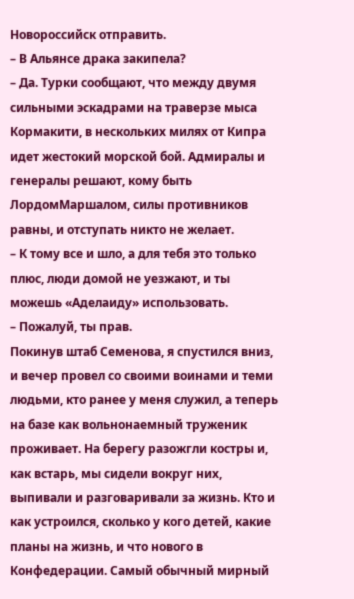Новороссийск отправить.
– В Альянсе драка закипела?
– Да. Турки сообщают, что между двумя сильными эскадрами на траверзе мыса Кормакити, в нескольких милях от Кипра идет жестокий морской бой. Адмиралы и генералы решают, кому быть ЛордомМаршалом, силы противников равны, и отступать никто не желает.
– К тому все и шло, а для тебя это только плюс, люди домой не уезжают, и ты можешь «Аделаиду» использовать.
– Пожалуй, ты прав.
Покинув штаб Семенова, я спустился вниз, и вечер провел со своими воинами и теми людьми, кто ранее у меня служил, а теперь на базе как вольнонаемный труженик проживает. На берегу разожгли костры и, как встарь, мы сидели вокруг них, выпивали и разговаривали за жизнь. Кто и как устроился, сколько у кого детей, какие планы на жизнь, и что нового в Конфедерации. Самый обычный мирный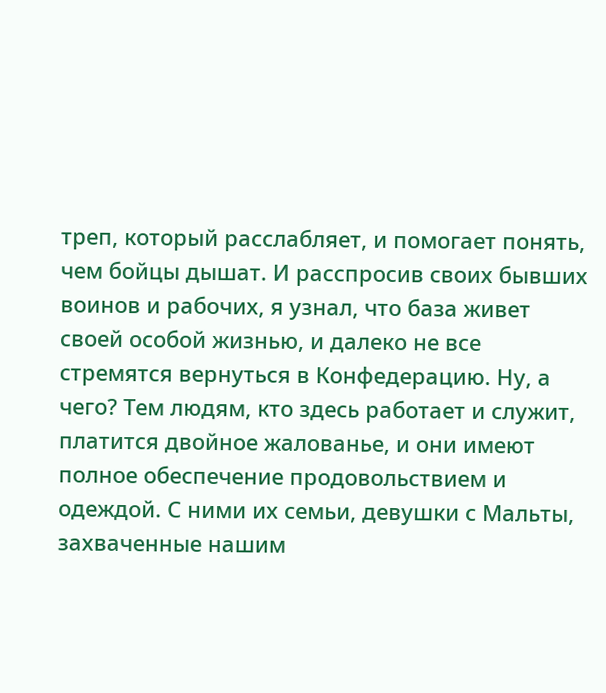треп, который расслабляет, и помогает понять, чем бойцы дышат. И расспросив своих бывших воинов и рабочих, я узнал, что база живет своей особой жизнью, и далеко не все стремятся вернуться в Конфедерацию. Ну, а чего? Тем людям, кто здесь работает и служит, платится двойное жалованье, и они имеют полное обеспечение продовольствием и одеждой. С ними их семьи, девушки с Мальты, захваченные нашим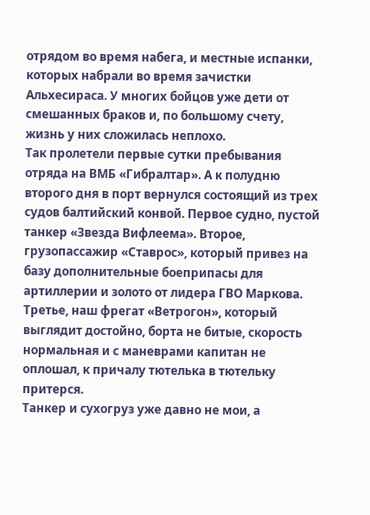отрядом во время набега, и местные испанки, которых набрали во время зачистки Альхесираса. У многих бойцов уже дети от смешанных браков и, по большому счету, жизнь у них сложилась неплохо.
Так пролетели первые сутки пребывания отряда на ВМБ «Гибралтар». А к полудню второго дня в порт вернулся состоящий из трех судов балтийский конвой. Первое судно, пустой танкер «Звезда Вифлеема». Второе, грузопассажир «Ставрос», который привез на базу дополнительные боеприпасы для артиллерии и золото от лидера ГВО Маркова. Третье, наш фрегат «Ветрогон», который выглядит достойно, борта не битые, скорость нормальная и с маневрами капитан не оплошал, к причалу тютелька в тютельку притерся.
Танкер и сухогруз уже давно не мои, а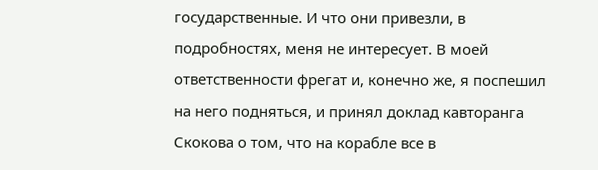государственные. И что они привезли, в подробностях, меня не интересует. В моей ответственности фрегат и, конечно же, я поспешил на него подняться, и принял доклад кавторанга Скокова о том, что на корабле все в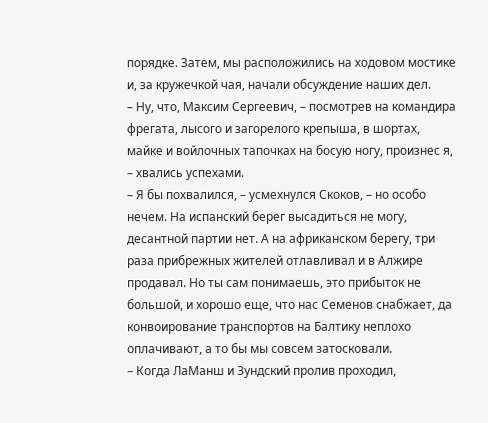порядке. Затем, мы расположились на ходовом мостике и, за кружечкой чая, начали обсуждение наших дел.
– Ну, что, Максим Сергеевич, – посмотрев на командира фрегата, лысого и загорелого крепыша, в шортах, майке и войлочных тапочках на босую ногу, произнес я, – хвались успехами.
– Я бы похвалился, – усмехнулся Скоков, – но особо нечем. На испанский берег высадиться не могу, десантной партии нет. А на африканском берегу, три раза прибрежных жителей отлавливал и в Алжире продавал. Но ты сам понимаешь, это прибыток не большой, и хорошо еще, что нас Семенов снабжает, да конвоирование транспортов на Балтику неплохо оплачивают, а то бы мы совсем затосковали.
– Когда ЛаМанш и Зундский пролив проходил,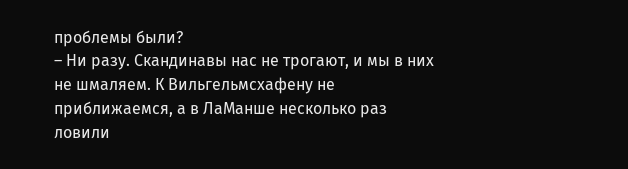проблемы были?
– Ни разу. Скандинавы нас не трогают, и мы в них не шмаляем. К Вильгельмсхафену не приближаемся, а в ЛаМанше несколько раз ловили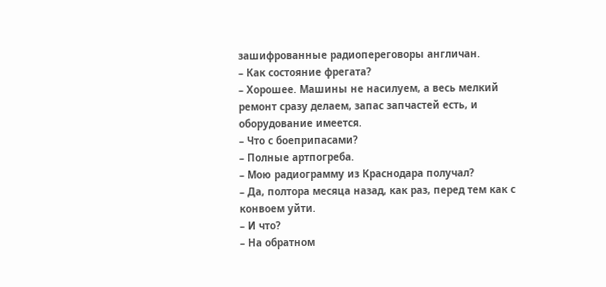зашифрованные радиопереговоры англичан.
– Как состояние фрегата?
– Хорошее. Машины не насилуем, а весь мелкий ремонт сразу делаем, запас запчастей есть, и оборудование имеется.
– Что с боеприпасами?
– Полные артпогреба.
– Мою радиограмму из Краснодара получал?
– Да, полтора месяца назад, как раз, перед тем как с конвоем уйти.
– И что?
– На обратном